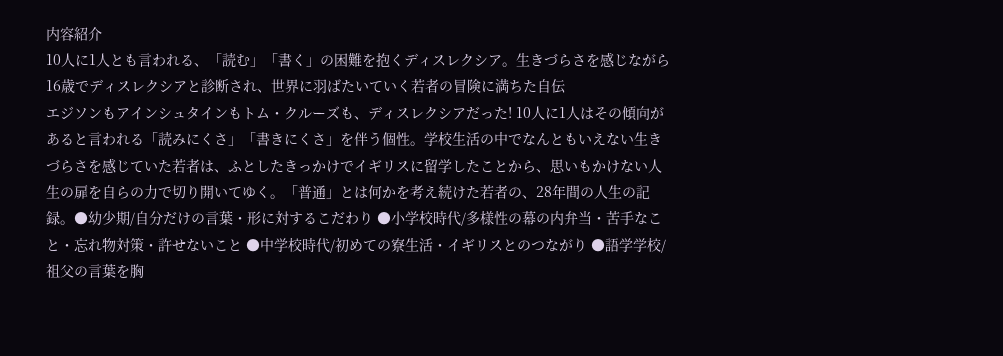内容紹介
10人に1人とも言われる、「読む」「書く」の困難を抱くディスレクシア。生きづらさを感じながら16歳でディスレクシアと診断され、世界に羽ばたいていく若者の冒険に満ちた自伝
エジソンもアインシュタインもトム・クルーズも、ディスレクシアだった! 10人に1人はその傾向があると言われる「読みにくさ」「書きにくさ」を伴う個性。学校生活の中でなんともいえない生きづらさを感じていた若者は、ふとしたきっかけでイギリスに留学したことから、思いもかけない人生の扉を自らの力で切り開いてゆく。「普通」とは何かを考え続けた若者の、28年間の人生の記録。●幼少期/自分だけの言葉・形に対するこだわり ●小学校時代/多様性の幕の内弁当・苦手なこと・忘れ物対策・許せないこと ●中学校時代/初めての寮生活・イギリスとのつながり ●語学学校/祖父の言葉を胸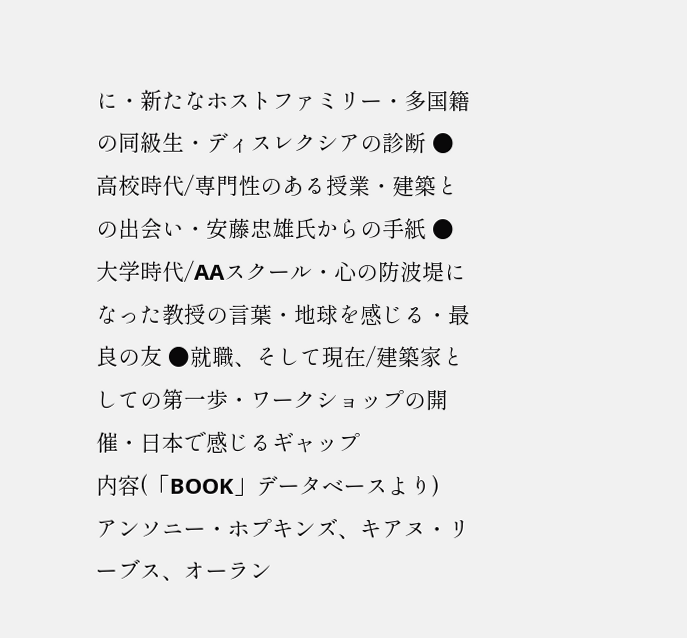に・新たなホストファミリー・多国籍の同級生・ディスレクシアの診断 ●高校時代/専門性のある授業・建築との出会い・安藤忠雄氏からの手紙 ●大学時代/AAスクール・心の防波堤になった教授の言葉・地球を感じる・最良の友 ●就職、そして現在/建築家としての第一歩・ワークショップの開催・日本で感じるギャップ
内容(「BOOK」データベースより)
アンソニー・ホプキンズ、キアヌ・リーブス、オーラン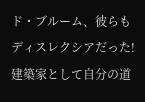ド・ブルーム、彼らもディスレクシアだった!建築家として自分の道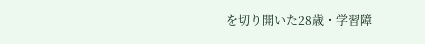を切り開いた28歳・学習障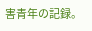害青年の記録。